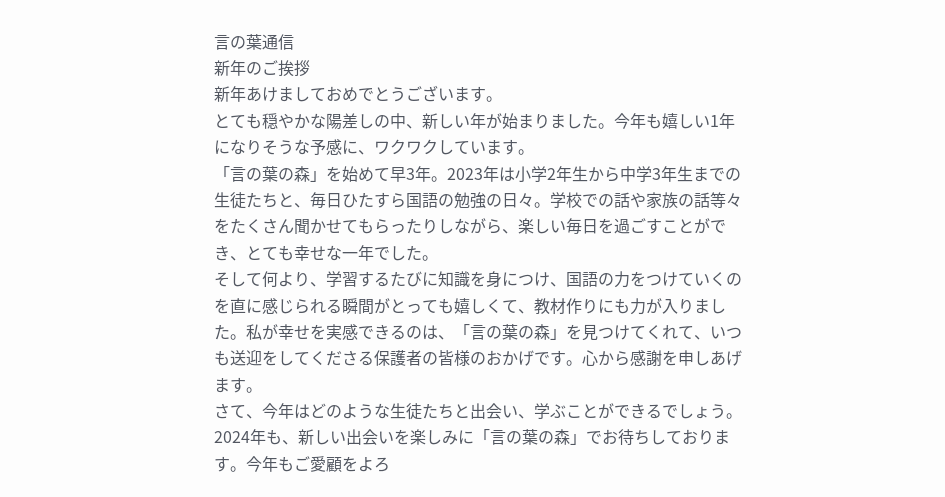言の葉通信
新年のご挨拶
新年あけましておめでとうございます。
とても穏やかな陽差しの中、新しい年が始まりました。今年も嬉しい1年になりそうな予感に、ワクワクしています。
「言の葉の森」を始めて早3年。2023年は小学2年生から中学3年生までの生徒たちと、毎日ひたすら国語の勉強の日々。学校での話や家族の話等々をたくさん聞かせてもらったりしながら、楽しい毎日を過ごすことができ、とても幸せな一年でした。
そして何より、学習するたびに知識を身につけ、国語の力をつけていくのを直に感じられる瞬間がとっても嬉しくて、教材作りにも力が入りました。私が幸せを実感できるのは、「言の葉の森」を見つけてくれて、いつも送迎をしてくださる保護者の皆様のおかげです。心から感謝を申しあげます。
さて、今年はどのような生徒たちと出会い、学ぶことができるでしょう。
2024年も、新しい出会いを楽しみに「言の葉の森」でお待ちしております。今年もご愛顧をよろ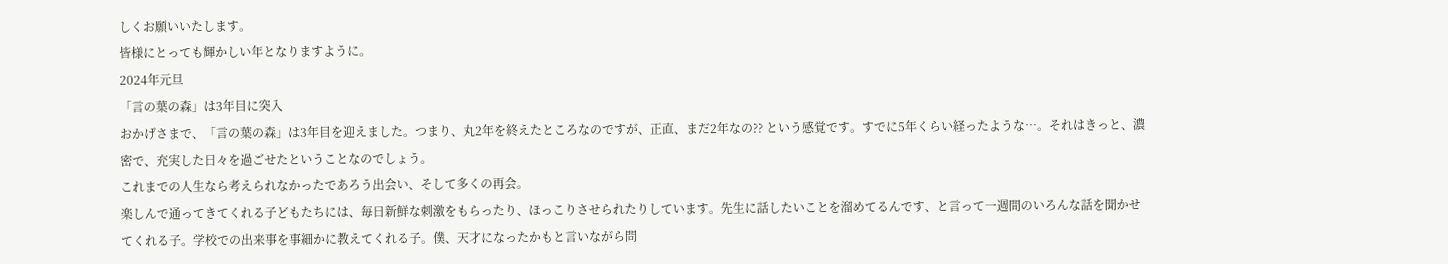しくお願いいたします。
皆様にとっても輝かしい年となりますように。
2024年元旦
「言の葉の森」は3年目に突入
おかげさまで、「言の葉の森」は3年目を迎えました。つまり、丸2年を終えたところなのですが、正直、まだ2年なの?? という感覚です。すでに5年くらい経ったような…。それはきっと、濃密で、充実した日々を過ごせたということなのでしょう。
これまでの人生なら考えられなかったであろう出会い、そして多くの再会。
楽しんで通ってきてくれる子どもたちには、毎日新鮮な刺激をもらったり、ほっこりさせられたりしています。先生に話したいことを溜めてるんです、と言って一週間のいろんな話を聞かせてくれる子。学校での出来事を事細かに教えてくれる子。僕、天才になったかもと言いながら問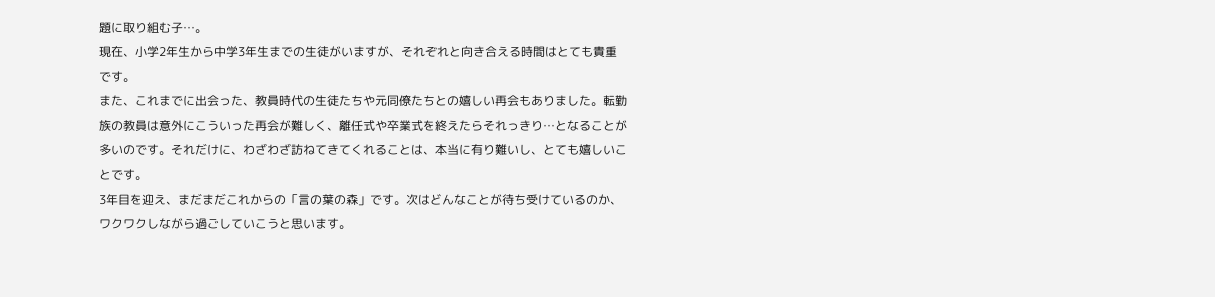題に取り組む子…。
現在、小学2年生から中学3年生までの生徒がいますが、それぞれと向き合える時間はとても貴重です。
また、これまでに出会った、教員時代の生徒たちや元同僚たちとの嬉しい再会もありました。転勤族の教員は意外にこういった再会が難しく、離任式や卒業式を終えたらそれっきり…となることが多いのです。それだけに、わざわざ訪ねてきてくれることは、本当に有り難いし、とても嬉しいことです。
3年目を迎え、まだまだこれからの「言の葉の森」です。次はどんなことが待ち受けているのか、ワクワクしながら過ごしていこうと思います。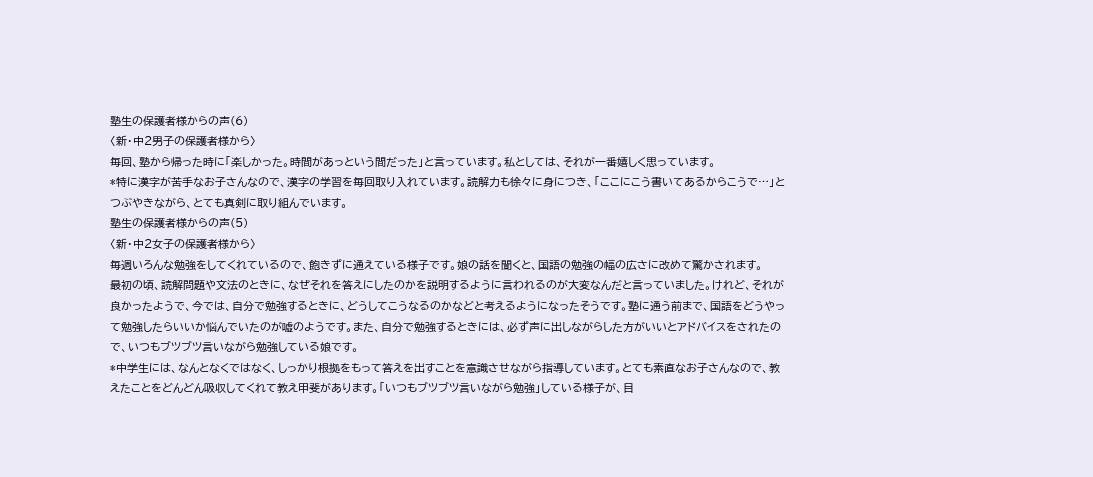塾生の保護者様からの声(6)
〈新・中2男子の保護者様から〉
毎回、塾から帰った時に「楽しかった。時間があっという間だった」と言っています。私としては、それが一番嬉しく思っています。
*特に漢字が苦手なお子さんなので、漢字の学習を毎回取り入れています。読解力も徐々に身につき、「ここにこう書いてあるからこうで…」とつぶやきながら、とても真剣に取り組んでいます。
塾生の保護者様からの声(5)
〈新・中2女子の保護者様から〉
毎週いろんな勉強をしてくれているので、飽きずに通えている様子です。娘の話を聞くと、国語の勉強の幅の広さに改めて驚かされます。
最初の頃、読解問題や文法のときに、なぜそれを答えにしたのかを説明するように言われるのが大変なんだと言っていました。けれど、それが良かったようで、今では、自分で勉強するときに、どうしてこうなるのかなどと考えるようになったそうです。塾に通う前まで、国語をどうやって勉強したらいいか悩んでいたのが嘘のようです。また、自分で勉強するときには、必ず声に出しながらした方がいいとアドバイスをされたので、いつもブツブツ言いながら勉強している娘です。
*中学生には、なんとなくではなく、しっかり根拠をもって答えを出すことを意識させながら指導しています。とても素直なお子さんなので、教えたことをどんどん吸収してくれて教え甲斐があります。「いつもブツブツ言いながら勉強」している様子が、目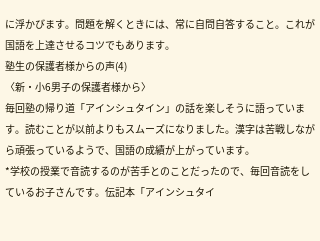に浮かびます。問題を解くときには、常に自問自答すること。これが国語を上達させるコツでもあります。
塾生の保護者様からの声(4)
〈新・小6男子の保護者様から〉
毎回塾の帰り道「アインシュタイン」の話を楽しそうに語っています。読むことが以前よりもスムーズになりました。漢字は苦戦しながら頑張っているようで、国語の成績が上がっています。
*学校の授業で音読するのが苦手とのことだったので、毎回音読をしているお子さんです。伝記本「アインシュタイ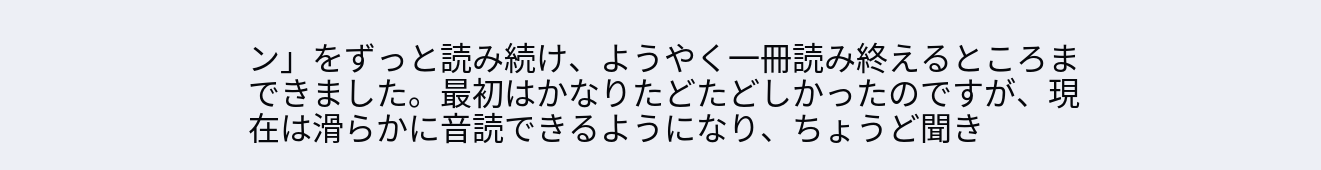ン」をずっと読み続け、ようやく一冊読み終えるところまできました。最初はかなりたどたどしかったのですが、現在は滑らかに音読できるようになり、ちょうど聞き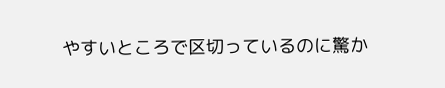やすいところで区切っているのに驚か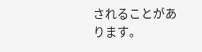されることがあります。